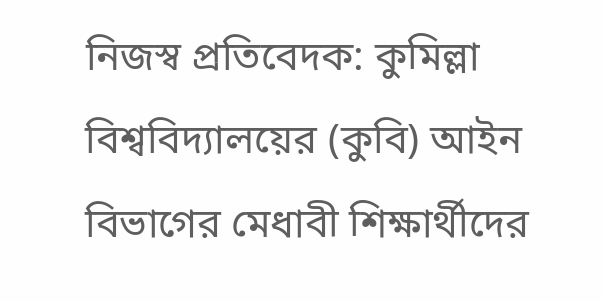নিজস্ব প্রতিবেদক: কুমিল্লা বিশ্ববিদ্যালয়ের (কুবি) আইন বিভাগের মেধাবী শিক্ষার্থীদের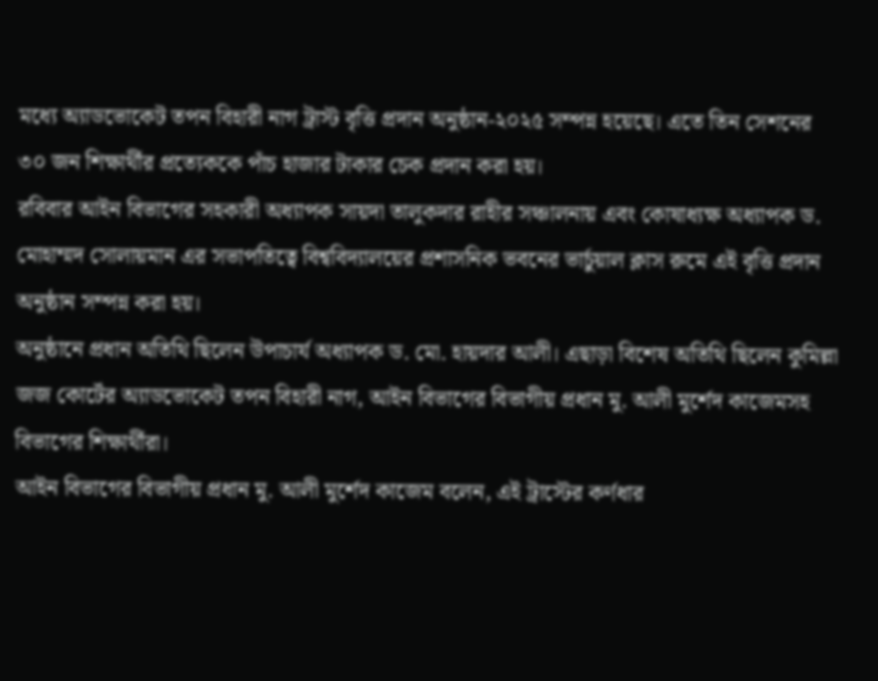মধ্যে অ্যাডভোকেট তপন বিহারী নাগ ট্রাস্ট বৃত্তি প্রদান অনুষ্ঠান-২০২৫ সম্পন্ন হয়েছে। এতে তিন সেশনের ৩০ জন শিক্ষার্থীর প্রত্যেককে পাঁচ হাজার টাকার চেক প্রদান করা হয়।
রবিবার আইন বিভাগের সহকারী অধ্যাপক সায়দা তালুকদার রাহীর সঞ্চালনায় এবং কোষাধ্যক্ষ অধ্যাপক ড. মোহাম্মদ সোলায়মান এর সভাপতিত্বে বিশ্ববিদ্যালয়ের প্রশাসনিক ভবনের ভার্চুয়াল ক্লাস রুমে এই বৃত্তি প্রদান অনুষ্ঠান সম্পন্ন করা হয়।
অনুষ্ঠানে প্রধান অতিথি ছিলেন উপাচার্য অধ্যাপক ড. মো. হায়দার আলী। এছাড়া বিশেষ অতিথি ছিলেন কুমিল্লা জজ কোর্টের অ্যাডভোকেট তপন বিহারী নাগ, আইন বিভাগের বিভাগীয় প্রধান মু. আলী মুর্শেদ কাজেমসহ বিভাগের শিক্ষার্থীরা।
আইন বিভাগের বিভাগীয় প্রধান মু. আলী মুর্শেদ কাজেম বলেন, এই ট্রাস্টের কর্ণধার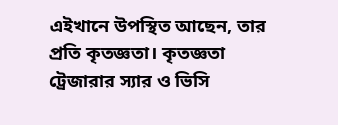এইখানে উপস্থিত আছেন, তার প্রতি কৃতজ্ঞতা। কৃতজ্ঞতা ট্রেজারার স্যার ও ভিসি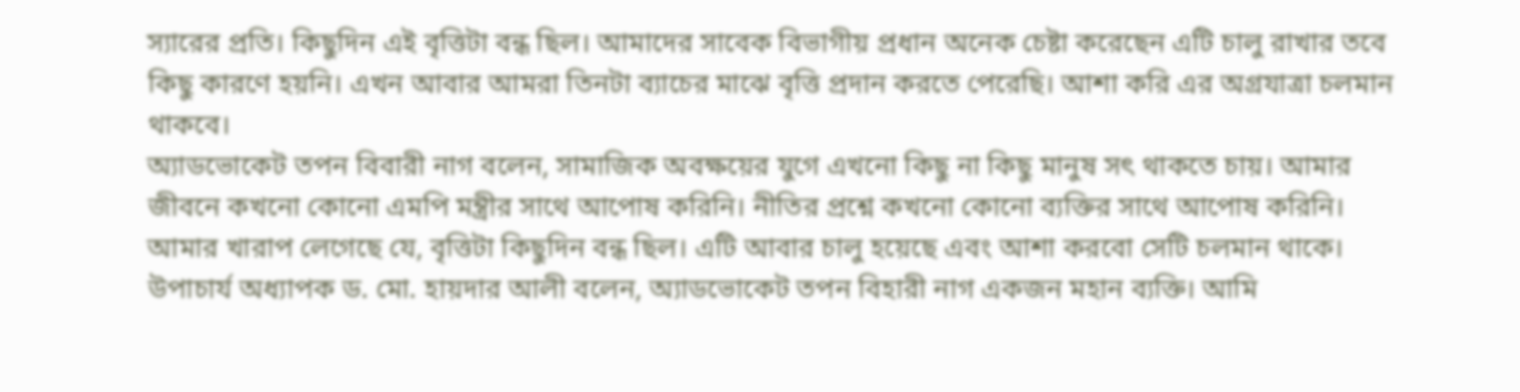স্যারের প্রতি। কিছুদিন এই বৃত্তিটা বন্ধ ছিল। আমাদের সাবেক বিভাগীয় প্রধান অনেক চেষ্টা করেছেন এটি চালু রাখার তবে কিছু কারণে হয়নি। এখন আবার আমরা তিনটা ব্যাচের মাঝে বৃত্তি প্রদান করতে পেরেছি। আশা করি এর অগ্রযাত্রা চলমান থাকবে।
অ্যাডভোকেট তপন বিবারী নাগ বলেন, সামাজিক অবক্ষয়ের যুগে এখনো কিছু না কিছু মানুষ সৎ থাকতে চায়। আমার জীবনে কখনো কোনো এমপি মন্ত্রীর সাথে আপোষ করিনি। নীতির প্রশ্নে কখনো কোনো ব্যক্তির সাথে আপোষ করিনি। আমার খারাপ লেগেছে যে, বৃত্তিটা কিছুদিন বন্ধ ছিল। এটি আবার চালু হয়েছে এবং আশা করবো সেটি চলমান থাকে।
উপাচার্য অধ্যাপক ড. মো. হায়দার আলী বলেন, অ্যাডভোকেট তপন বিহারী নাগ একজন মহান ব্যক্তি। আমি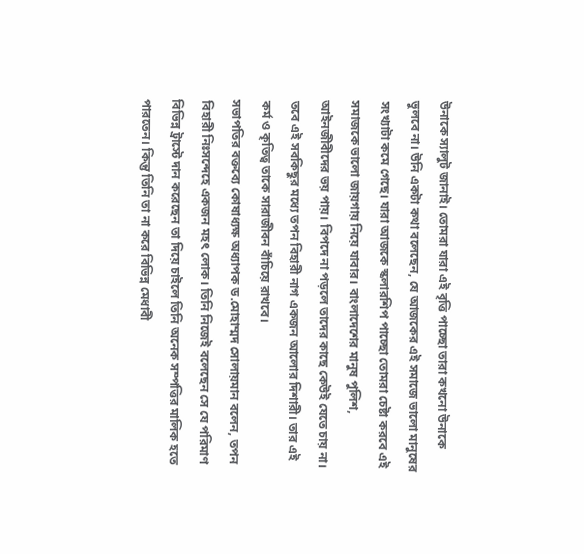উনাকে স্যালুট জানাই। তোমরা যারা এই বৃত্তি পাচ্ছো তারা কখনো উনাকে ভুলবে না। উনি একটা কথা বলেছেন, যে আজকের এই সমাজে ভালো মানুষের সংখ্যাটা কমে গেছে। যারা আজকে স্কলারশিপ পাচ্ছো তোমরা চেষ্টা করবে এই সমাজকে ভালো জায়গায় নিয়ে যাবার। বাংলাদেশের মানুষ পুলিশ, আইনজীবীদের ভয় পায়। বিপদে না পড়লে তাদের কাছে কেউই যেতে চায় না। তবে এই সবকিছুর মধ্যে তপন বিহারী নাগ একজন আলোর দিশারী। তার এই কর্ম ও কৃতিত্ব তাকে সারাজীবন বাঁচিয়ে রাখবে।
সভাপতির বক্তব্যে কোষাধ্যক্ষ অধ্যাপক ড.মোহাম্মদ সোলায়মান বলেন, তপন বিহারী নিঃসন্দেহে একজন মহৎ লোক। তিনি নিজেই বলেছেন সে যে পরিমাণ বিভিন্ন ট্রাস্টে দান করেছেন তা দিয়ে চাইলে তিনি অনেক সম্পত্তির মালিক হতে পারতেন। কিন্তু তিনি তা না করে বিভিন্ন মেধাবী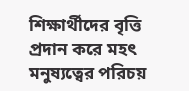শিক্ষার্থীদের বৃত্তি প্রদান করে মহৎ মনুষ্যত্বের পরিচয়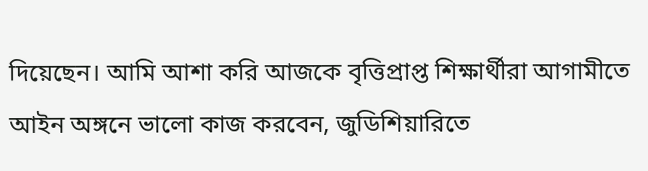দিয়েছেন। আমি আশা করি আজকে বৃত্তিপ্রাপ্ত শিক্ষার্থীরা আগামীতে আইন অঙ্গনে ভালো কাজ করবেন, জুডিশিয়ারিতে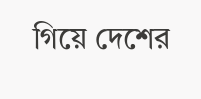গিয়ে দেশের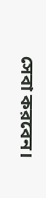সেবা করবেন।